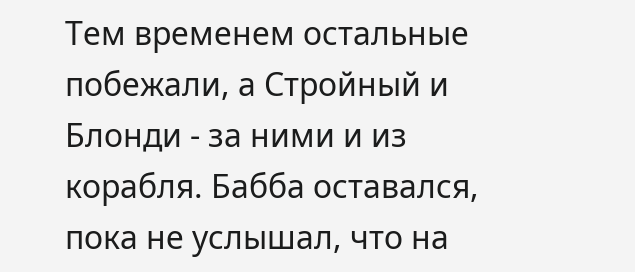Тем временем остальные побежали, а Стройный и Блонди - за ними и из корабля. Бабба оставался, пока не услышал, что на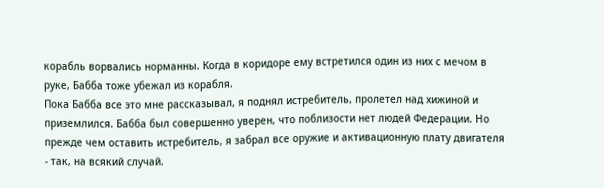корабль ворвались норманны. Когда в коридоре ему встретился один из них с мечом в руке, Бабба тоже убежал из корабля.
Пока Бабба все это мне рассказывал, я поднял истребитель, пролетел над хижиной и приземлился. Бабба был совершенно уверен, что поблизости нет людей Федерации. Но прежде чем оставить истребитель, я забрал все оружие и активационную плату двигателя - так, на всякий случай.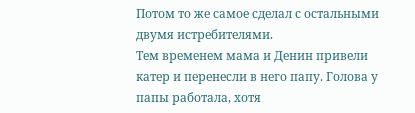Потом то же самое сделал с остальными двумя истребителями.
Тем временем мама и Денин привели катер и перенесли в него папу. Голова у папы работала, хотя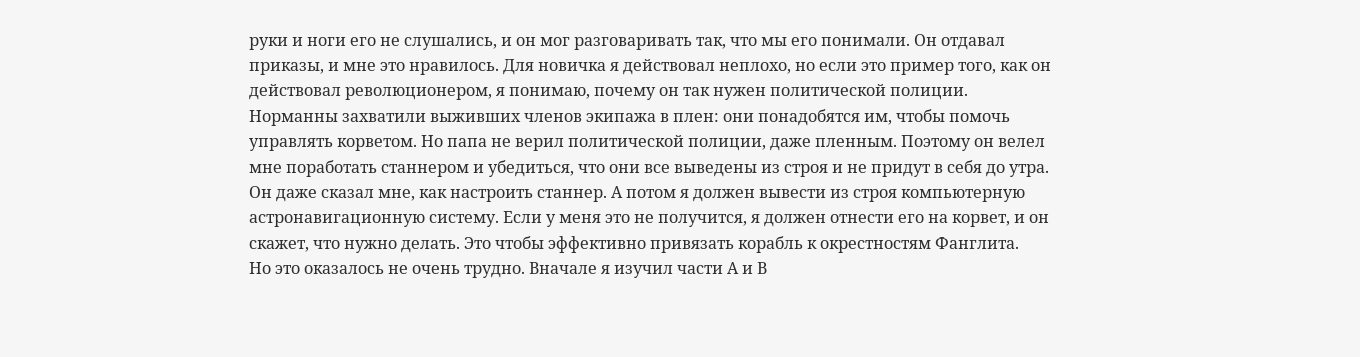руки и ноги его не слушались, и он мог разговаривать так, что мы его понимали. Он отдавал приказы, и мне это нравилось. Для новичка я действовал неплохо, но если это пример того, как он действовал революционером, я понимаю, почему он так нужен политической полиции.
Норманны захватили выживших членов экипажа в плен: они понадобятся им, чтобы помочь управлять корветом. Но папа не верил политической полиции, даже пленным. Поэтому он велел мне поработать станнером и убедиться, что они все выведены из строя и не придут в себя до утра. Он даже сказал мне, как настроить станнер. А потом я должен вывести из строя компьютерную астронавигационную систему. Если у меня это не получится, я должен отнести его на корвет, и он скажет, что нужно делать. Это чтобы эффективно привязать корабль к окрестностям Фанглита.
Но это оказалось не очень трудно. Вначале я изучил части А и В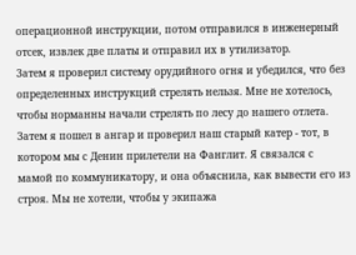операционной инструкции, потом отправился в инженерный отсек, извлек две платы и отправил их в утилизатор.
Затем я проверил систему орудийного огня и убедился, что без определенных инструкций стрелять нельзя. Мне не хотелось, чтобы норманны начали стрелять по лесу до нашего отлета.
Затем я пошел в ангар и проверил наш старый катер - тот, в котором мы с Денин прилетели на Фанглит. Я связался с мамой по коммуникатору, и она объяснила, как вывести его из строя. Мы не хотели, чтобы у экипажа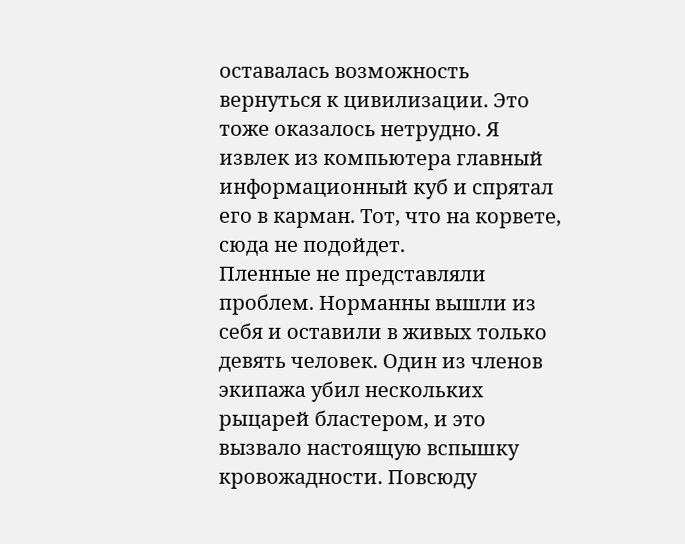оставалась возможность вернуться к цивилизации. Это тоже оказалось нетрудно. Я извлек из компьютера главный информационный куб и спрятал его в карман. Тот, что на корвете, сюда не подойдет.
Пленные не представляли проблем. Норманны вышли из себя и оставили в живых только девять человек. Один из членов экипажа убил нескольких рыцарей бластером, и это вызвало настоящую вспышку кровожадности. Повсюду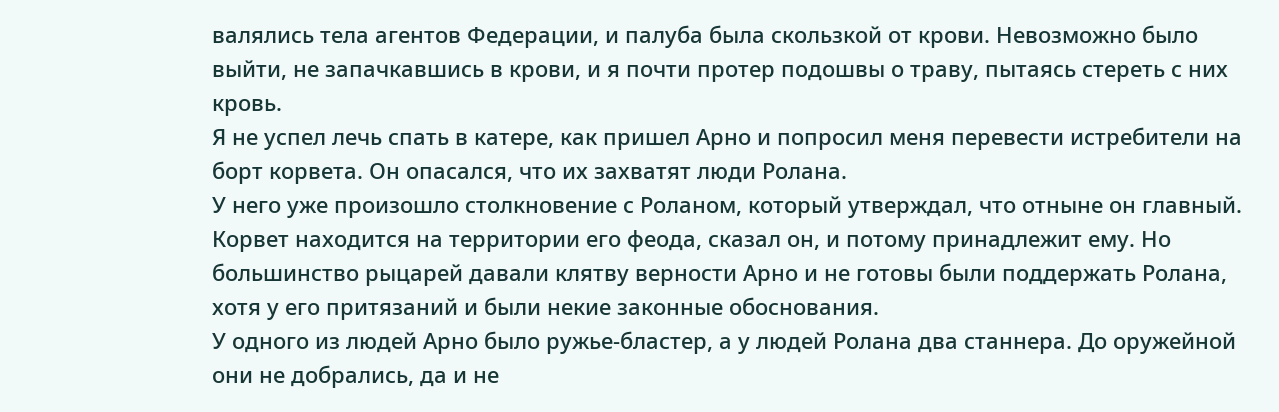валялись тела агентов Федерации, и палуба была скользкой от крови. Невозможно было выйти, не запачкавшись в крови, и я почти протер подошвы о траву, пытаясь стереть с них кровь.
Я не успел лечь спать в катере, как пришел Арно и попросил меня перевести истребители на борт корвета. Он опасался, что их захватят люди Ролана.
У него уже произошло столкновение с Роланом, который утверждал, что отныне он главный. Корвет находится на территории его феода, сказал он, и потому принадлежит ему. Но большинство рыцарей давали клятву верности Арно и не готовы были поддержать Ролана, хотя у его притязаний и были некие законные обоснования.
У одного из людей Арно было ружье-бластер, а у людей Ролана два станнера. До оружейной они не добрались, да и не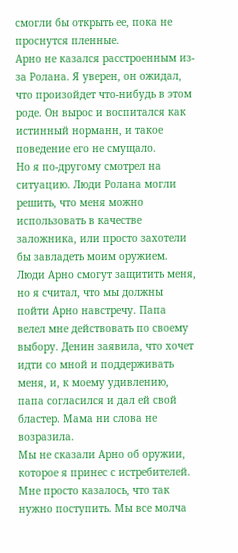смогли бы открыть ее, пока не проснутся пленные.
Арно не казался расстроенным из-за Ролана. Я уверен, он ожидал, что произойдет что-нибудь в этом роде. Он вырос и воспитался как истинный норманн, и такое поведение его не смущало.
Но я по-другому смотрел на ситуацию. Люди Ролана могли решить, что меня можно использовать в качестве заложника, или просто захотели бы завладеть моим оружием. Люди Арно смогут защитить меня, но я считал, что мы должны пойти Арно навстречу. Папа велел мне действовать по своему выбору. Денин заявила, что хочет идти со мной и поддерживать меня, и, к моему удивлению, папа согласился и дал ей свой бластер. Мама ни слова не возразила.
Мы не сказали Арно об оружии, которое я принес с истребителей. Мне просто казалось, что так нужно поступить. Мы все молча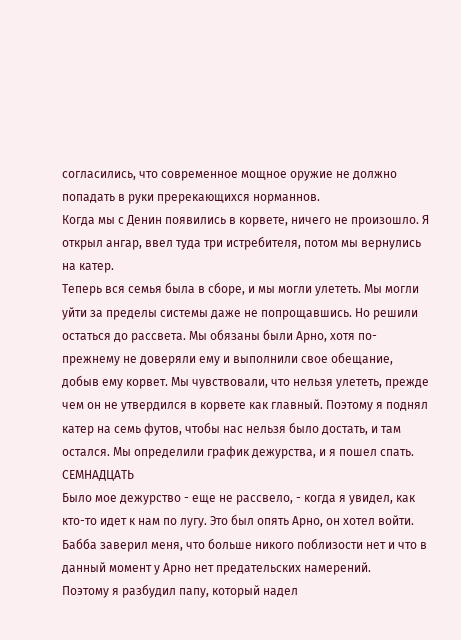согласились, что современное мощное оружие не должно попадать в руки пререкающихся норманнов.
Когда мы с Денин появились в корвете, ничего не произошло. Я открыл ангар, ввел туда три истребителя, потом мы вернулись на катер.
Теперь вся семья была в сборе, и мы могли улететь. Мы могли уйти за пределы системы даже не попрощавшись. Но решили остаться до рассвета. Мы обязаны были Арно, хотя по-прежнему не доверяли ему и выполнили свое обещание, добыв ему корвет. Мы чувствовали, что нельзя улететь, прежде чем он не утвердился в корвете как главный. Поэтому я поднял катер на семь футов, чтобы нас нельзя было достать, и там остался. Мы определили график дежурства, и я пошел спать.
СЕМНАДЦАТЬ
Было мое дежурство - еще не рассвело, - когда я увидел, как кто-то идет к нам по лугу. Это был опять Арно, он хотел войти. Бабба заверил меня, что больше никого поблизости нет и что в данный момент у Арно нет предательских намерений.
Поэтому я разбудил папу, который надел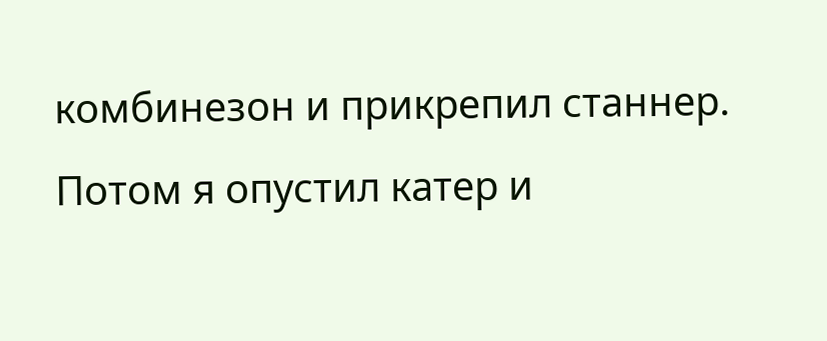комбинезон и прикрепил станнер. Потом я опустил катер и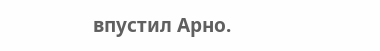впустил Арно.